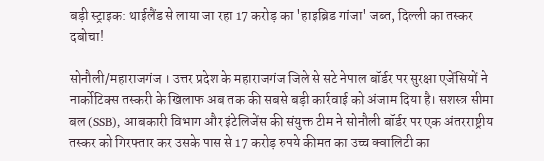बड़ी स्ट्राइक: थाईलैंड से लाया जा रहा 17 करोड़ का 'हाइब्रिड गांजा' जब्त, दिल्ली का तस्कर दबोचा!

सोनौली/महाराजगंज । उत्तर प्रदेश के महाराजगंज जिले से सटे नेपाल बॉर्डर पर सुरक्षा एजेंसियों ने नार्कोटिक्स तस्करी के खिलाफ अब तक की सबसे बड़ी कार्रवाई को अंजाम दिया है। सशस्त्र सीमा बल (SSB), आबकारी विभाग और इंटेलिजेंस की संयुक्त टीम ने सोनौली बॉर्डर पर एक अंतरराष्ट्रीय तस्कर को गिरफ्तार कर उसके पास से 17 करोड़ रुपये कीमत का उच्च क्वालिटी का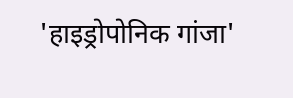'हाइड्रोपोनिक गांजा'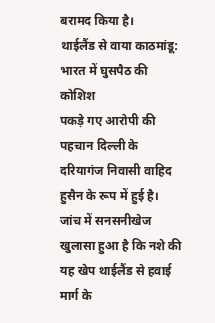बरामद किया है।
थाईलैंड से वाया काठमांडू: भारत में घुसपैठ की कोशिश
पकड़े गए आरोपी की पहचान दिल्ली के दरियागंज निवासी वाहिद हुसैन के रूप में हुई है। जांच में सनसनीखेज खुलासा हुआ है कि नशे की यह खेप थाईलैंड से हवाई मार्ग के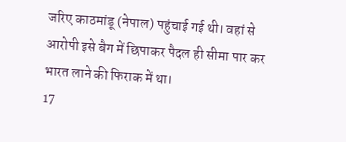जरिए काठमांडू (नेपाल) पहुंचाई गई थी। वहां से आरोपी इसे बैग में छिपाकर पैदल ही सीमा पार कर भारत लाने की फिराक में था।
17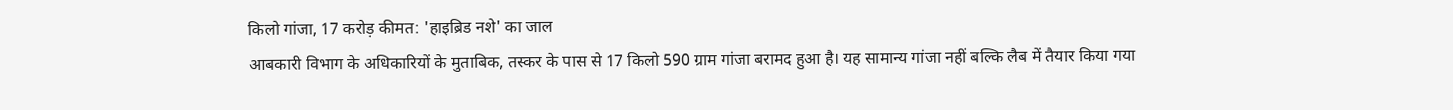किलो गांजा, 17 करोड़ कीमत: 'हाइब्रिड नशे' का जाल
आबकारी विभाग के अधिकारियों के मुताबिक, तस्कर के पास से 17 किलो 590 ग्राम गांजा बरामद हुआ है। यह सामान्य गांजा नहीं बल्कि लैब में तैयार किया गया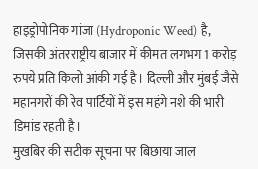हाइड्रोपोनिक गांजा (Hydroponic Weed) है, जिसकी अंतरराष्ट्रीय बाजार में कीमत लगभग 1 करोड़ रुपये प्रति किलो आंकी गई है। दिल्ली और मुंबई जैसे महानगरों की रेव पार्टियों में इस महंगे नशे की भारी डिमांड रहती है।
मुखबिर की सटीक सूचना पर बिछाया जाल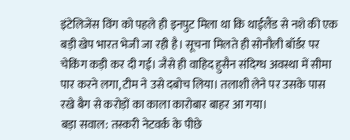इंटेलिजेंस विंग को पहले ही इनपुट मिला था कि थाईलैंड से नशे की एक बड़ी खेप भारत भेजी जा रही है। सूचना मिलते ही सोनौली बॉर्डर पर चेकिंग कड़ी कर दी गई। जैसे ही वाहिद हुसैन संदिग्ध अवस्था में सीमा पार करने लगा, टीम ने उसे दबोच लिया। तलाशी लेने पर उसके पास रखे बैग से करोड़ों का काला कारोबार बाहर आ गया।
बड़ा सवाल: तस्करी नेटवर्क के पीछे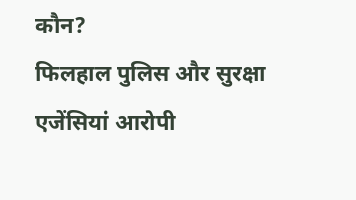कौन?
फिलहाल पुलिस और सुरक्षा एजेंसियां आरोपी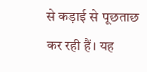से कड़ाई से पूछताछ कर रही हैं। यह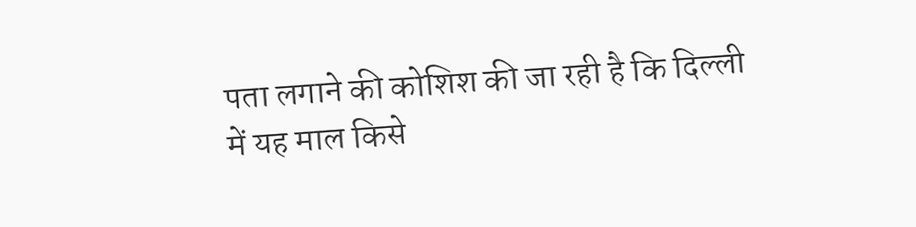पता लगाने की कोशिश की जा रही है कि दिल्ली में यह माल किसे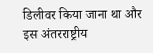डिलीवर किया जाना था और इस अंतरराष्ट्रीय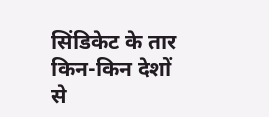सिंडिकेट के तार किन-किन देशों से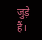जुड़े हैं।